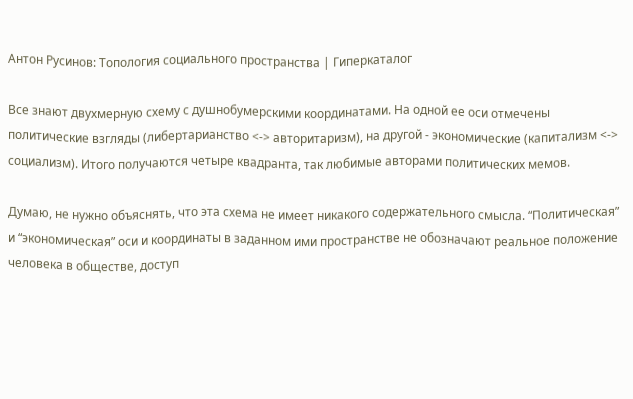Антон Русинов: Топология социального пространства | Гиперкаталог

Все знают двухмерную схему с душнобумерскими координатами. На одной ее оси отмечены политические взгляды (либертарианство <-> авторитаризм), на другой - экономические (капитализм <-> социализм). Итого получаются четыре квадранта, так любимые авторами политических мемов.

Думаю, не нужно объяснять, что эта схема не имеет никакого содержательного смысла. “Политическая” и “экономическая” оси и координаты в заданном ими пространстве не обозначают реальное положение человека в обществе, доступ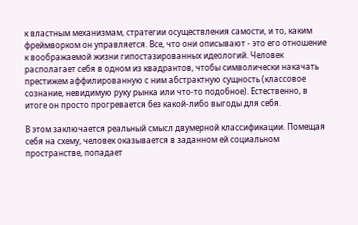к властным механизмам, стратегии осуществления самости, и то, каким фреймворком он управляется. Все, что они описывают - это его отношение к воображаемой жизни гипостазированных идеологий. Человек располагает себя в одном из квадрантов, чтобы символически накачать престижем аффилированную с ним абстрактную сущность (классовое сознание, невидимую руку рынка или что-то подобное). Естественно, в итоге он просто прогревается без какой-либо выгоды для себя.

В этом заключается реальный смысл двумерной классификации. Помещая себя на схему, человек оказывается в заданном ей социальном пространстве, попадает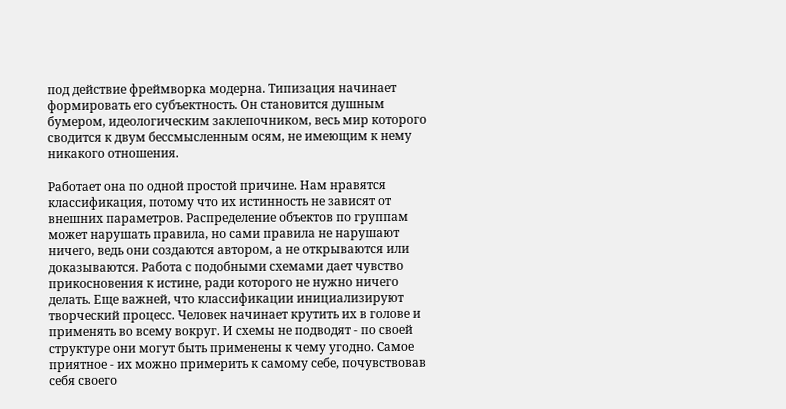под действие фреймворка модерна. Типизация начинает формировать его субъектность. Он становится душным бумером, идеологическим заклепочником, весь мир которого сводится к двум бессмысленным осям, не имеющим к нему никакого отношения.

Работает она по одной простой причине. Нам нравятся классификация, потому что их истинность не зависят от внешних параметров. Распределение объектов по группам может нарушать правила, но сами правила не нарушают ничего, ведь они создаются автором, а не открываются или доказываются. Работа с подобными схемами дает чувство прикосновения к истине, ради которого не нужно ничего делать. Еще важней, что классификации инициализируют творческий процесс. Человек начинает крутить их в голове и применять во всему вокруг. И схемы не подводят - по своей структуре они могут быть применены к чему угодно. Самое приятное - их можно примерить к самому себе, почувствовав себя своего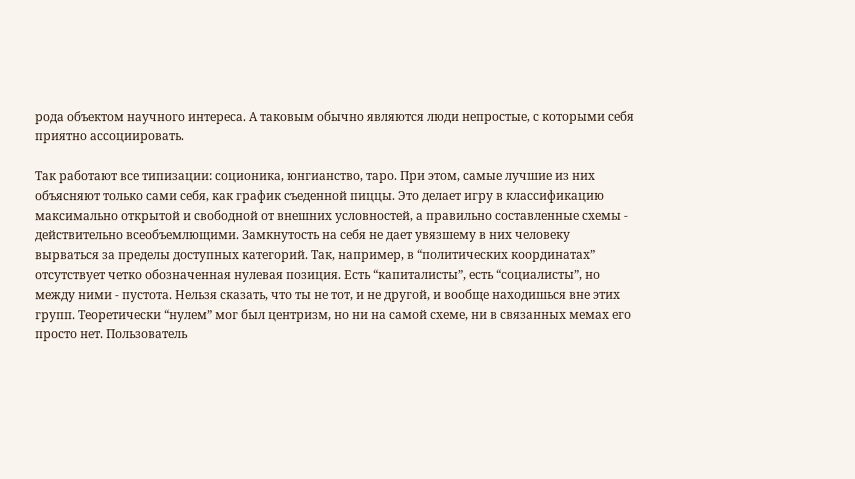рода объектом научного интереса. А таковым обычно являются люди непростые, с которыми себя приятно ассоциировать.

Так работают все типизации: соционика, юнгианство, таро. При этом, самые лучшие из них объясняют только сами себя, как график съеденной пиццы. Это делает игру в классификацию максимально открытой и свободной от внешних условностей, а правильно составленные схемы - действительно всеобъемлющими. Замкнутость на себя не дает увязшему в них человеку вырваться за пределы доступных категорий. Так, например, в “политических координатах” отсутствует четко обозначенная нулевая позиция. Есть “капиталисты”, есть “социалисты”, но между ними - пустота. Нельзя сказать, что ты не тот, и не другой, и вообще находишься вне этих групп. Теоретически “нулем” мог был центризм, но ни на самой схеме, ни в связанных мемах его просто нет. Пользователь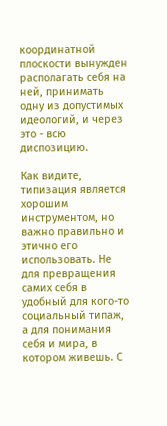координатной плоскости вынужден располагать себя на ней, принимать одну из допустимых идеологий, и через это - всю диспозицию.

Как видите, типизация является хорошим инструментом, но важно правильно и этично его использовать. Не для превращения самих себя в удобный для кого-то социальный типаж, а для понимания себя и мира, в котором живешь. С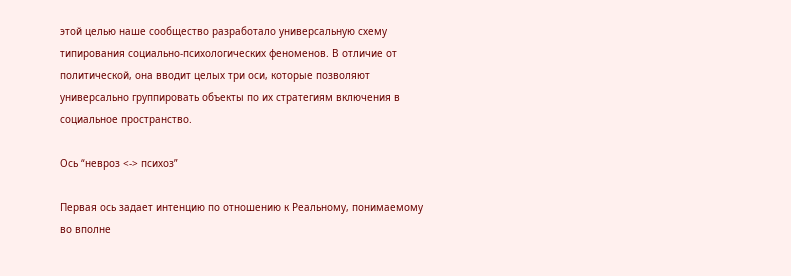этой целью наше сообщество разработало универсальную схему типирования социально-психологических феноменов. В отличие от политической, она вводит целых три оси, которые позволяют универсально группировать объекты по их стратегиям включения в социальное пространство.

Ось “невроз <-> психоз”

Первая ось задает интенцию по отношению к Реальному, понимаемому во вполне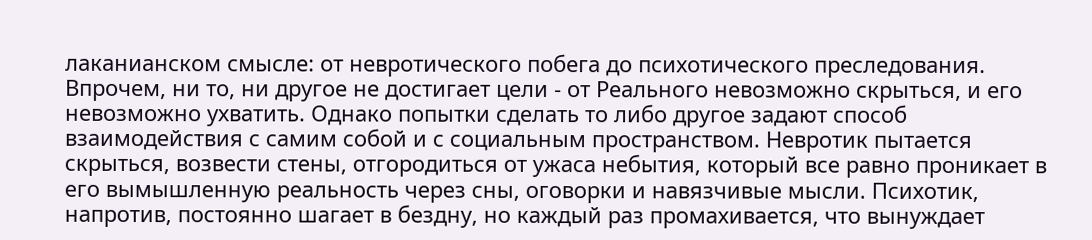лаканианском смысле: от невротического побега до психотического преследования. Впрочем, ни то, ни другое не достигает цели - от Реального невозможно скрыться, и его невозможно ухватить. Однако попытки сделать то либо другое задают способ взаимодействия с самим собой и с социальным пространством. Невротик пытается скрыться, возвести стены, отгородиться от ужаса небытия, который все равно проникает в его вымышленную реальность через сны, оговорки и навязчивые мысли. Психотик, напротив, постоянно шагает в бездну, но каждый раз промахивается, что вынуждает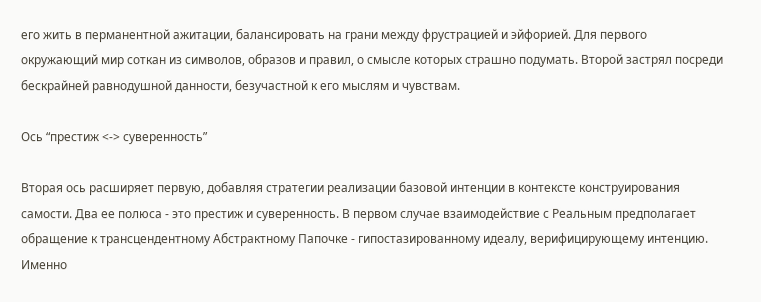его жить в перманентной ажитации, балансировать на грани между фрустрацией и эйфорией. Для первого окружающий мир соткан из символов, образов и правил, о смысле которых страшно подумать. Второй застрял посреди бескрайней равнодушной данности, безучастной к его мыслям и чувствам.

Ось “престиж <-> суверенность”

Вторая ось расширяет первую, добавляя стратегии реализации базовой интенции в контексте конструирования самости. Два ее полюса - это престиж и суверенность. В первом случае взаимодействие с Реальным предполагает обращение к трансцендентному Абстрактному Папочке - гипостазированному идеалу, верифицирующему интенцию. Именно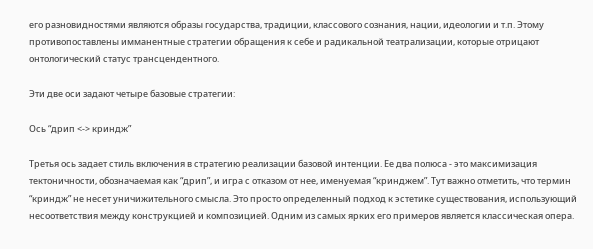его разновидностями являются образы государства, традиции, классового сознания, нации, идеологии и т.п. Этому противопоставлены имманентные стратегии обращения к себе и радикальной театрализации, которые отрицают онтологический статус трансцендентного.

Эти две оси задают четыре базовые стратегии:

Ось “дрип <-> криндж”

Третья ось задает стиль включения в стратегию реализации базовой интенции. Ее два полюса - это максимизация тектоничности, обозначаемая как “дрип”, и игра с отказом от нее, именуемая “кринджем”. Тут важно отметить, что термин “криндж” не несет уничижительного смысла. Это просто определенный подход к эстетике существования, использующий несоответствия между конструкцией и композицией. Одним из самых ярких его примеров является классическая опера.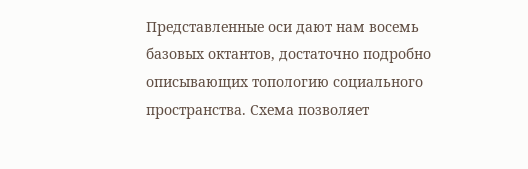Представленные оси дают нам восемь базовых октантов, достаточно подробно описывающих топологию социального пространства. Схема позволяет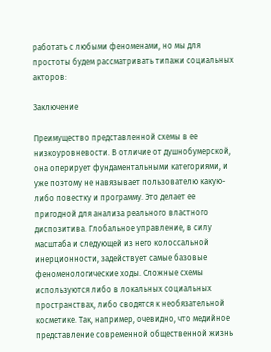работать с любыми феноменами, но мы для простоты будем рассматривать типажи социальных акторов:

Заключение

Преимущество представленной схемы в ее низкоуровневости. В отличие от душнобумерской, она оперирует фундаментальными категориями, и уже поэтому не навязывает пользователю какую-либо повестку и программу. Это делает ее пригодной для анализа реального властного диспозитива. Глобальное управление, в силу масштаба и следующей из него колоссальной инерционности, задействует самые базовые феноменологические ходы. Сложные схемы используются либо в локальных социальных пространствах, либо сводятся к необязательной косметике. Так, например, очевидно, что медийное представление современной общественной жизнь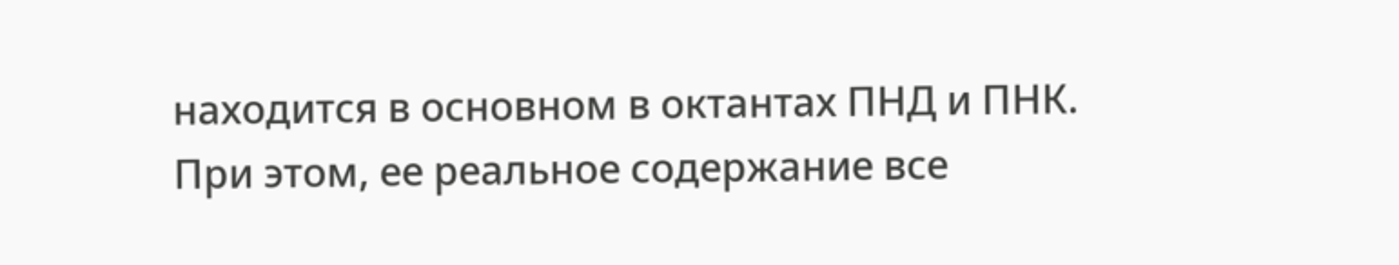находится в основном в октантах ПНД и ПНК. При этом, ее реальное содержание все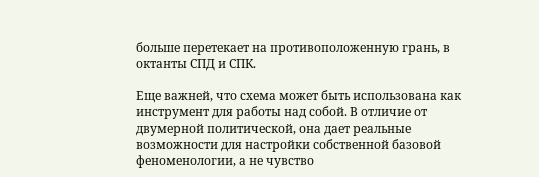больше перетекает на противоположенную грань, в октанты СПД и СПК.

Еще важней, что схема может быть использована как инструмент для работы над собой. В отличие от двумерной политической, она дает реальные возможности для настройки собственной базовой феноменологии, а не чувство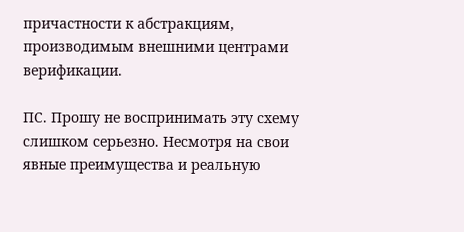причастности к абстракциям, производимым внешними центрами верификации.

ПС. Прошу не воспринимать эту схему слишком серьезно. Несмотря на свои явные преимущества и реальную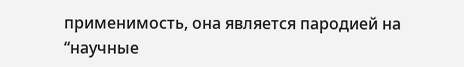применимость, она является пародией на “научные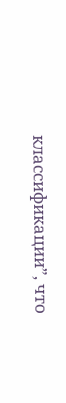классификации”, что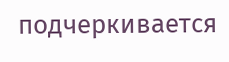подчеркивается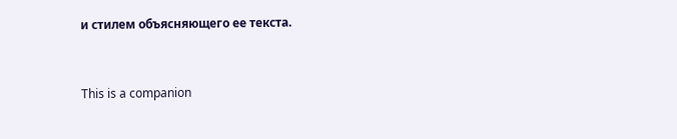и стилем объясняющего ее текста.


This is a companion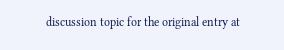discussion topic for the original entry at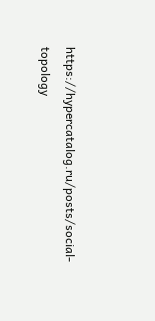https://hypercatalog.ru/posts/social-topology